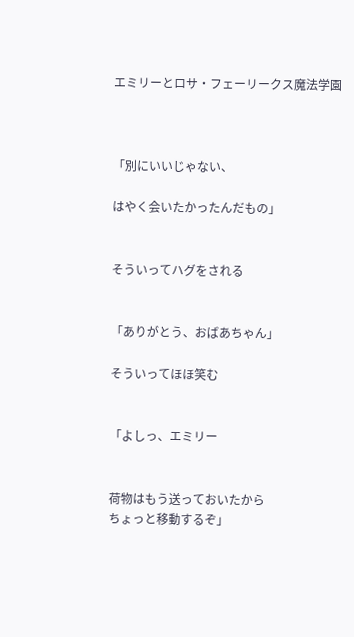エミリーとロサ・フェーリークス魔法学園



「別にいいじゃない、

はやく会いたかったんだもの」


そういってハグをされる


「ありがとう、おばあちゃん」

そういってほほ笑む


「よしっ、エミリー


荷物はもう送っておいたから
ちょっと移動するぞ」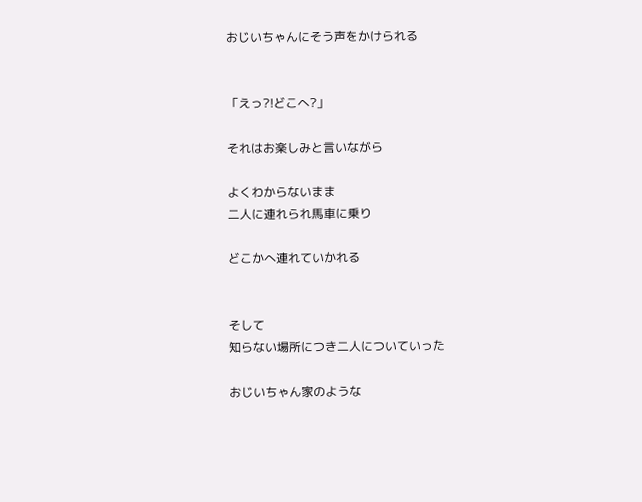おじいちゃんにそう声をかけられる


「えっ?!どこへ?」

それはお楽しみと言いながら

よくわからないまま
二人に連れられ馬車に乗り

どこかへ連れていかれる


そして
知らない場所につき二人についていった

おじいちゃん家のような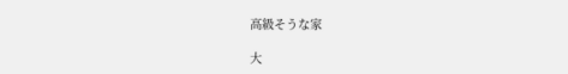高級そうな家

大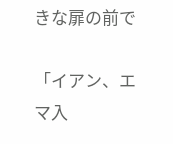きな扉の前で

「イアン、エマ入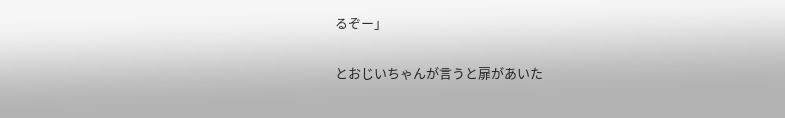るぞー」

とおじいちゃんが言うと扉があいた